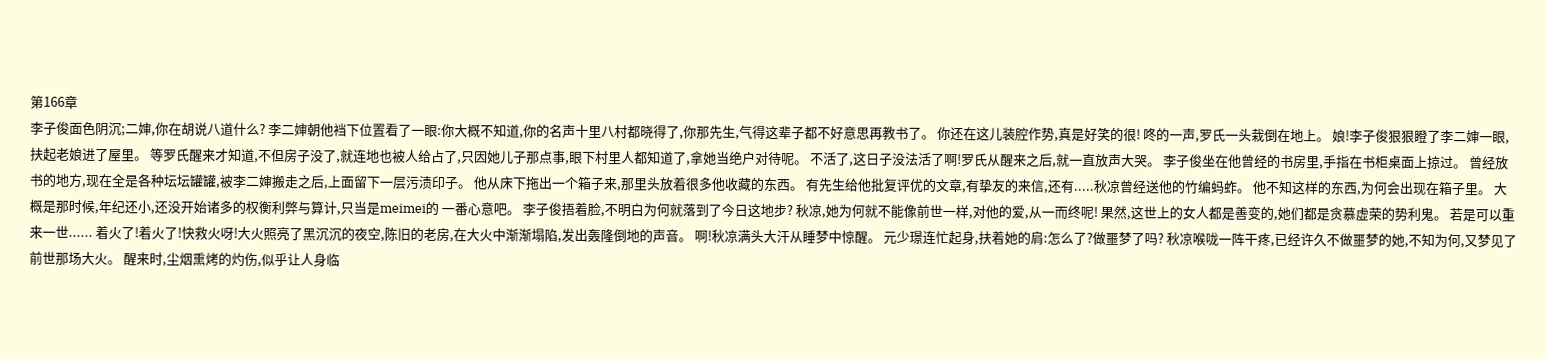第166章
李子俊面色阴沉;二婶,你在胡说八道什么? 李二婶朝他裆下位置看了一眼:你大概不知道,你的名声十里八村都晓得了,你那先生,气得这辈子都不好意思再教书了。 你还在这儿装腔作势,真是好笑的很! 咚的一声,罗氏一头栽倒在地上。 娘!李子俊狠狠瞪了李二婶一眼,扶起老娘进了屋里。 等罗氏醒来才知道,不但房子没了,就连地也被人给占了,只因她儿子那点事,眼下村里人都知道了,拿她当绝户对待呢。 不活了,这日子没法活了啊!罗氏从醒来之后,就一直放声大哭。 李子俊坐在他曾经的书房里,手指在书柜桌面上掠过。 曾经放书的地方,现在全是各种坛坛罐罐,被李二婶搬走之后,上面留下一层污渍印子。 他从床下拖出一个箱子来,那里头放着很多他收藏的东西。 有先生给他批复评优的文章,有挚友的来信,还有.....秋凉曾经送他的竹编蚂蚱。 他不知这样的东西,为何会出现在箱子里。 大概是那时候,年纪还小,还没开始诸多的权衡利弊与算计,只当是meimei的 一番心意吧。 李子俊捂着脸,不明白为何就落到了今日这地步? 秋凉,她为何就不能像前世一样,对他的爱,从一而终呢! 果然,这世上的女人都是善变的,她们都是贪慕虚荣的势利鬼。 若是可以重来一世...... 着火了!着火了!快救火呀!大火照亮了黑沉沉的夜空,陈旧的老房,在大火中渐渐塌陷,发出轰隆倒地的声音。 啊!秋凉满头大汗从睡梦中惊醒。 元少璟连忙起身,扶着她的肩:怎么了?做噩梦了吗? 秋凉喉咙一阵干疼,已经许久不做噩梦的她,不知为何,又梦见了前世那场大火。 醒来时,尘烟熏烤的灼伤,似乎让人身临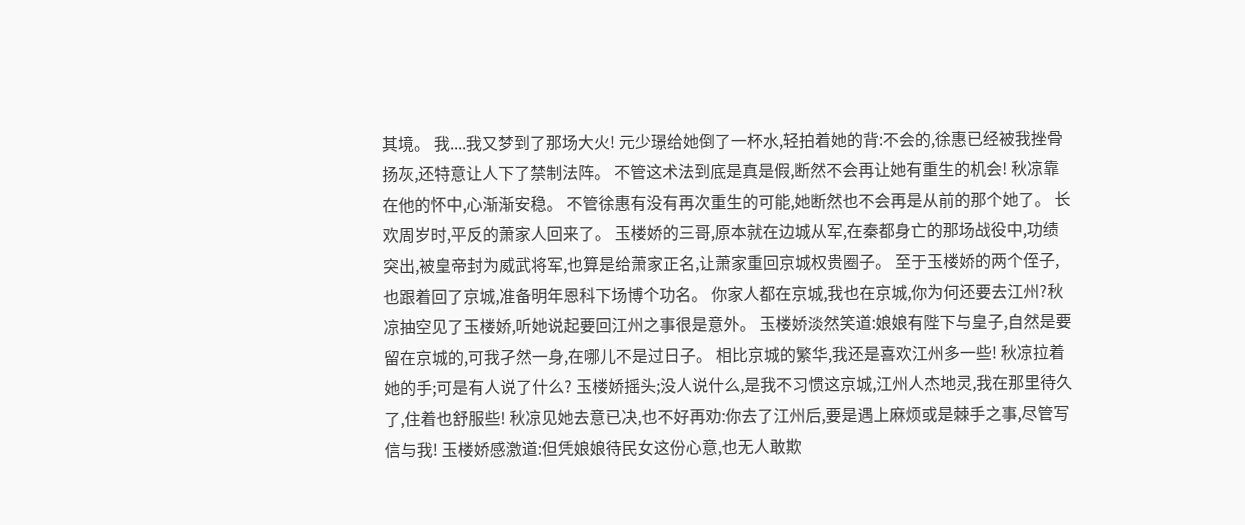其境。 我....我又梦到了那场大火! 元少璟给她倒了一杯水,轻拍着她的背:不会的,徐惠已经被我挫骨扬灰,还特意让人下了禁制法阵。 不管这术法到底是真是假,断然不会再让她有重生的机会! 秋凉靠在他的怀中,心渐渐安稳。 不管徐惠有没有再次重生的可能,她断然也不会再是从前的那个她了。 长欢周岁时,平反的萧家人回来了。 玉楼娇的三哥,原本就在边城从军,在秦都身亡的那场战役中,功绩突出,被皇帝封为威武将军,也算是给萧家正名,让萧家重回京城权贵圈子。 至于玉楼娇的两个侄子,也跟着回了京城,准备明年恩科下场博个功名。 你家人都在京城,我也在京城,你为何还要去江州?秋凉抽空见了玉楼娇,听她说起要回江州之事很是意外。 玉楼娇淡然笑道:娘娘有陛下与皇子,自然是要留在京城的,可我孑然一身,在哪儿不是过日子。 相比京城的繁华,我还是喜欢江州多一些! 秋凉拉着她的手;可是有人说了什么? 玉楼娇摇头;没人说什么,是我不习惯这京城,江州人杰地灵,我在那里待久了,住着也舒服些! 秋凉见她去意已决,也不好再劝:你去了江州后,要是遇上麻烦或是棘手之事,尽管写信与我! 玉楼娇感激道:但凭娘娘待民女这份心意,也无人敢欺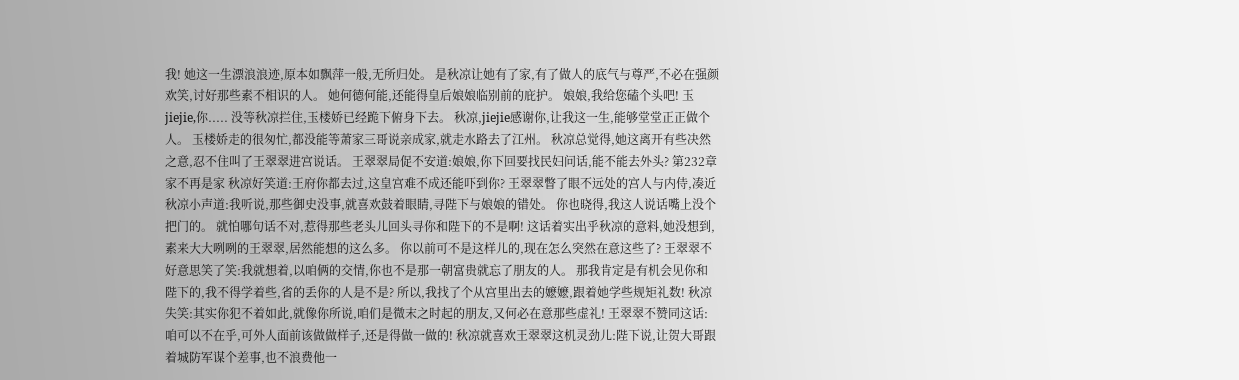我! 她这一生漂浪浪迹,原本如飘萍一般,无所归处。 是秋凉让她有了家,有了做人的底气与尊严,不必在强颜欢笑,讨好那些素不相识的人。 她何德何能,还能得皇后娘娘临别前的庇护。 娘娘,我给您磕个头吧! 玉jiejie,你..... 没等秋凉拦住,玉楼娇已经跪下俯身下去。 秋凉,jiejie感谢你,让我这一生,能够堂堂正正做个人。 玉楼娇走的很匆忙,都没能等萧家三哥说亲成家,就走水路去了江州。 秋凉总觉得,她这离开有些决然之意,忍不住叫了王翠翠进宫说话。 王翠翠局促不安道:娘娘,你下回要找民妇问话,能不能去外头? 第232章 家不再是家 秋凉好笑道:王府你都去过,这皇宫难不成还能吓到你? 王翠翠瞥了眼不远处的宫人与内侍,凑近秋凉小声道:我听说,那些御史没事,就喜欢鼓着眼睛,寻陛下与娘娘的错处。 你也晓得,我这人说话嘴上没个把门的。 就怕哪句话不对,惹得那些老头儿回头寻你和陛下的不是啊! 这话着实出乎秋凉的意料,她没想到,素来大大咧咧的王翠翠,居然能想的这么多。 你以前可不是这样儿的,现在怎么突然在意这些了? 王翠翠不好意思笑了笑:我就想着,以咱俩的交情,你也不是那一朝富贵就忘了朋友的人。 那我肯定是有机会见你和陛下的,我不得学着些,省的丢你的人是不是? 所以,我找了个从宫里出去的嬷嬷,跟着她学些规矩礼数! 秋凉失笑:其实你犯不着如此,就像你所说,咱们是微末之时起的朋友,又何必在意那些虚礼! 王翠翠不赞同这话:咱可以不在乎,可外人面前该做做样子,还是得做一做的! 秋凉就喜欢王翠翠这机灵劲儿:陛下说,让贺大哥跟着城防军谋个差事,也不浪费他一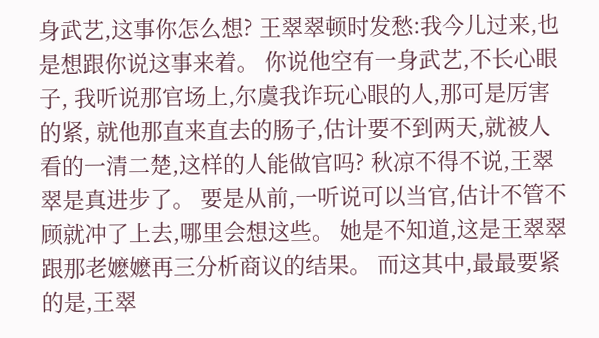身武艺,这事你怎么想? 王翠翠顿时发愁:我今儿过来,也是想跟你说这事来着。 你说他空有一身武艺,不长心眼子, 我听说那官场上,尔虞我诈玩心眼的人,那可是厉害的紧, 就他那直来直去的肠子,估计要不到两天,就被人看的一清二楚,这样的人能做官吗? 秋凉不得不说,王翠翠是真进步了。 要是从前,一听说可以当官,估计不管不顾就冲了上去,哪里会想这些。 她是不知道,这是王翠翠跟那老嬷嬷再三分析商议的结果。 而这其中,最最要紧的是,王翠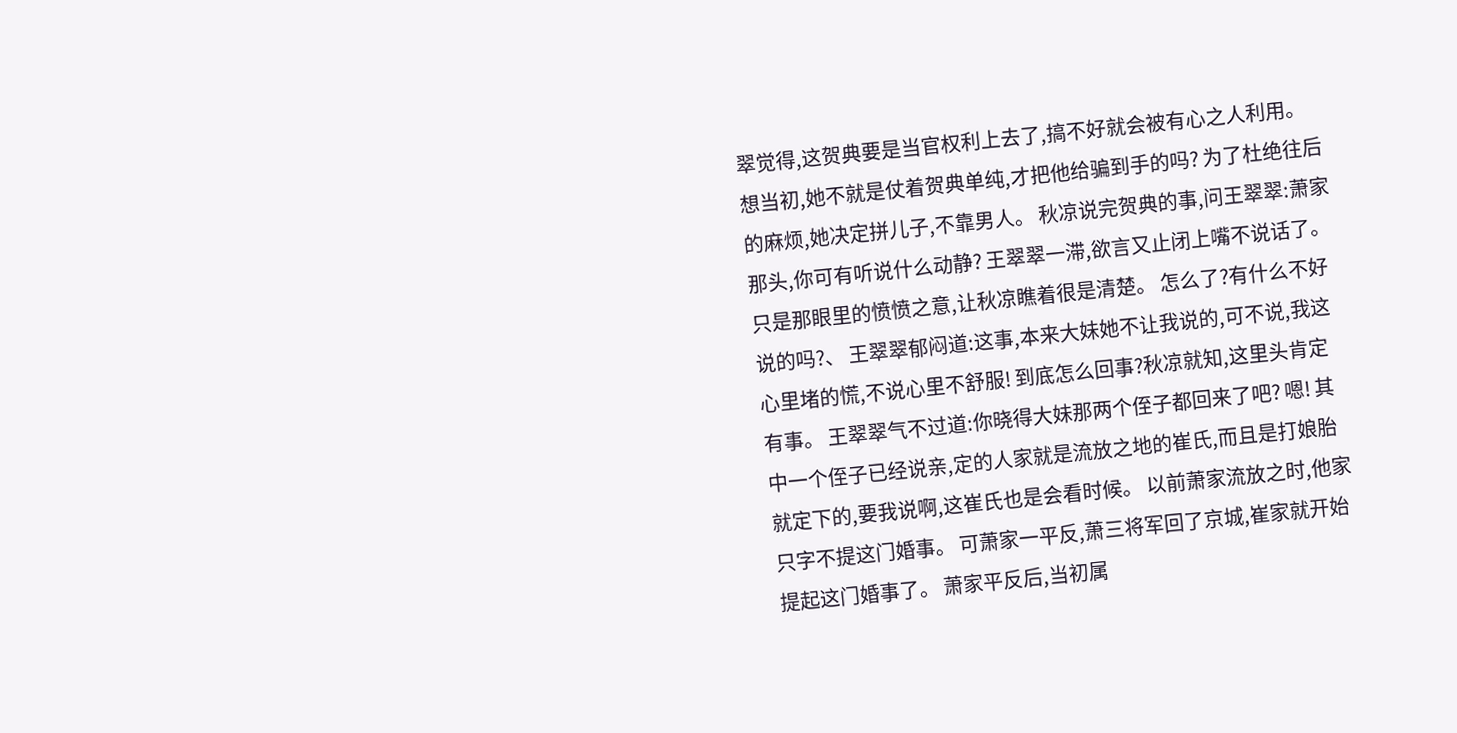翠觉得,这贺典要是当官权利上去了,搞不好就会被有心之人利用。 想当初,她不就是仗着贺典单纯,才把他给骗到手的吗? 为了杜绝往后的麻烦,她决定拼儿子,不靠男人。 秋凉说完贺典的事,问王翠翠:萧家那头,你可有听说什么动静? 王翠翠一滞,欲言又止闭上嘴不说话了。 只是那眼里的愤愤之意,让秋凉瞧着很是清楚。 怎么了?有什么不好说的吗?、 王翠翠郁闷道:这事,本来大妹她不让我说的,可不说,我这心里堵的慌,不说心里不舒服! 到底怎么回事?秋凉就知,这里头肯定有事。 王翠翠气不过道:你晓得大妹那两个侄子都回来了吧? 嗯! 其中一个侄子已经说亲,定的人家就是流放之地的崔氏,而且是打娘胎就定下的,要我说啊,这崔氏也是会看时候。 以前萧家流放之时,他家只字不提这门婚事。 可萧家一平反,萧三将军回了京城,崔家就开始提起这门婚事了。 萧家平反后,当初属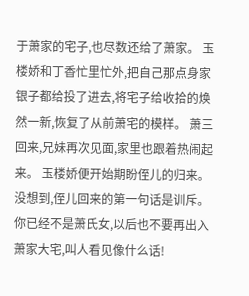于萧家的宅子,也尽数还给了萧家。 玉楼娇和丁香忙里忙外,把自己那点身家银子都给投了进去,将宅子给收拾的焕然一新,恢复了从前萧宅的模样。 萧三回来,兄妹再次见面,家里也跟着热闹起来。 玉楼娇便开始期盼侄儿的归来。 没想到,侄儿回来的第一句话是训斥。 你已经不是萧氏女,以后也不要再出入萧家大宅,叫人看见像什么话!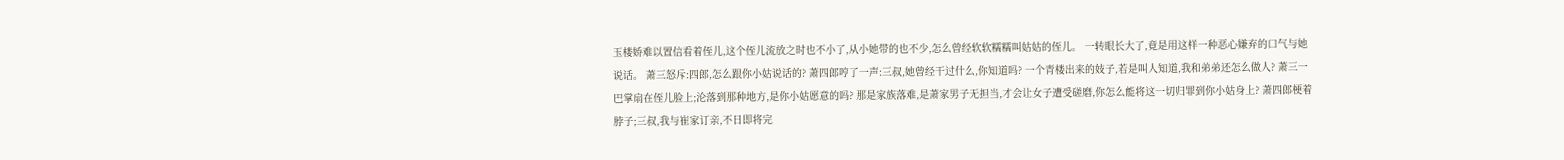玉楼娇难以置信看着侄儿,这个侄儿流放之时也不小了,从小她带的也不少,怎么曾经软软糯糯叫姑姑的侄儿。 一转眼长大了,竟是用这样一种恶心嫌弃的口气与她说话。 萧三怒斥:四郎,怎么跟你小姑说话的? 萧四郎哼了一声:三叔,她曾经干过什么,你知道吗? 一个青楼出来的妓子,若是叫人知道,我和弟弟还怎么做人? 萧三一巴掌扇在侄儿脸上;沦落到那种地方,是你小姑愿意的吗? 那是家族落难,是萧家男子无担当,才会让女子遭受磋磨,你怎么能将这一切归罪到你小姑身上? 萧四郎梗着脖子;三叔,我与崔家订亲,不日即将完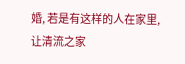婚, 若是有这样的人在家里,让清流之家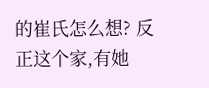的崔氏怎么想? 反正这个家,有她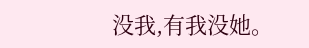没我,有我没她。